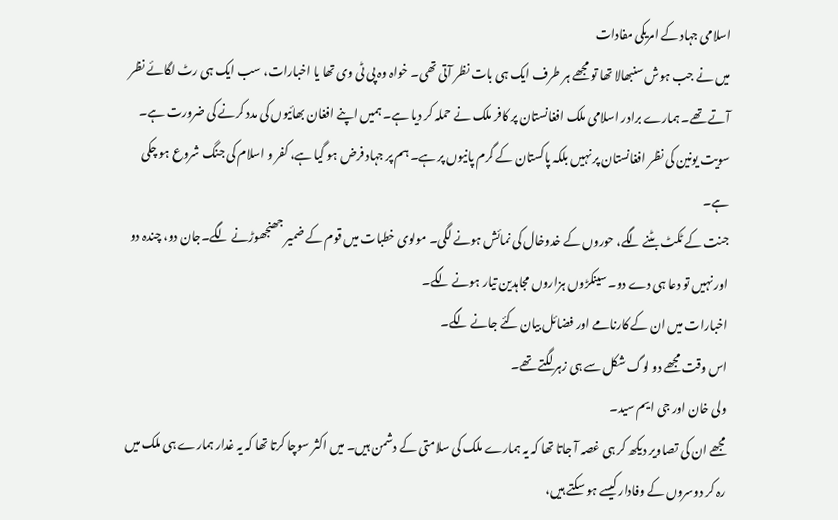اسلامی جہاد کے امریکی مفادات
میں نے جب ہوش سنبھالا تھا تو مجھے ہر طرف ایک ہی بات نظر آتی تھی۔ خواہ وہ پی ٹی وی تھا یا اخبارات، سب ایک ہی رٹ لگائے نظر آتے تھے۔ ہمارے برادر اسلامی ملک افغانستان پر کافر ملک نے حملہ کر دیا ہے۔ ہمیں اپنے افغان بھائیوں کی مدد کرنے کی ضرورت ہے۔
سویت یونین کی نظر افغانستان پر نہیں بلکہ پاکستان کے گرم پانیوں پر ہے۔ ہم پر جہاد فرض ہو گیا ہے، کفر و اسلام کی جنگ شروع ہو چکی ہے۔
جنت کے ٹکٹ بٹنے لگے، حوروں کے خدوخال کی نمائش ہونے لگی۔ مولوی خطبات میں قوم کے ضمیر جھنجھوڑنے لگے۔جان دو، چندہ دو اور نہیں تو دعا ہی دے دو۔ سینکڑوں ہزاروں مجاہدین تیار ہونے لگے۔
اخبارات میں ان کے کارنامے اور فضائل بیان کئے جانے لگے۔
اس وقت مجھے دو لوگ شکل سے ہی زہر لگتے تھے۔
ولی خان اور جی ایم سید۔
مجھے ان کی تصاویر دیکھ کر ہی غصہ آ جاتا تھا کہ یہ ہمارے ملک کی سلامتی کے دشمن ہیں۔ میں اکثر سوچا کرتا تھا کہ یہ غدار ہمارے ہی ملک میں رہ کر دوسروں کے وفادار کیسے ہو سکتے ہیں،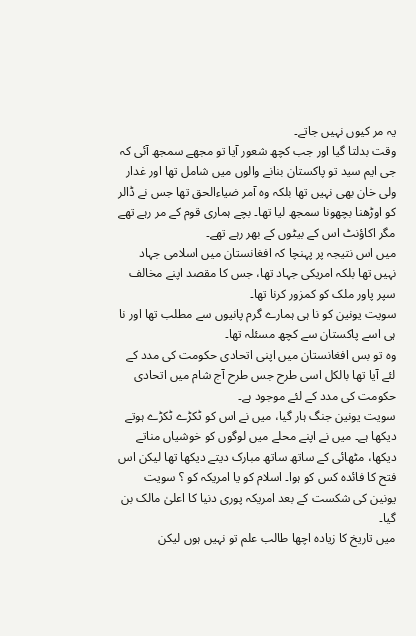یہ مر کیوں نہیں جاتے۔
وقت بدلتا گیا اور جب کچھ شعور آیا تو مجھے سمجھ آئی کہ جی ایم سید تو پاکستان بنانے والوں میں شامل تھا اور غدار ولی خان بھی نہیں تھا بلکہ وہ آمر ضیاءالحق تھا جس نے ڈالر کو اوڑھنا بچھونا سمجھ لیا تھا۔ بچے ہماری قوم کے مر رہے تھے مگر اکاؤنٹ اس کے بیٹوں کے بھر رہے تھے۔
میں اس نتیجہ پر پہنچا کہ افغانستان میں اسلامی جہاد نہیں تھا بلکہ امریکی جہاد تھا، جس کا مقصد اپنے مخالف سپر پاور ملک کو کمزور کرنا تھا۔
سویت یونین کو نا ہی ہمارے گرم پانیوں سے مطلب تھا اور نا ہی اسے پاکستان سے کچھ مسئلہ تھا۔
وہ تو بس افغانستان میں اپنی اتحادی حکومت کی مدد کے لئے آیا تھا بالکل اسی طرح جس طرح آج شام میں اتحادی حکومت کی مدد کے لئے موجود ہے۔
سویت یونین جنگ ہار گیا، میں نے اس کو ٹکڑے ٹکڑے ہوتے دیکھا ہے۔ میں نے اپنے محلے میں لوگوں کو خوشیاں مناتے دیکھا، مٹھائی کے ساتھ ساتھ مبارک دیتے دیکھا تھا لیکن اس فتح کا فائدہ کس کو ہوا۔ اسلام کو یا امریکہ کو ؟ سویت یونین کی شکست کے بعد امریکہ پوری دنیا کا اعلیٰ مالک بن گیا۔
میں تاریخ کا زیادہ اچھا طالب علم تو نہیں ہوں لیکن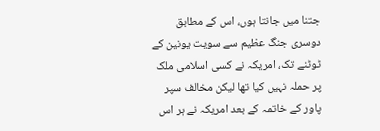جتنا میں جانتا ہوں، اس کے مطابق دوسری جنگ عظیم سے سویت یونین کے ٹوٹنے تک، امریکہ نے کسی اسلامی ملک پر حملہ نہیں کیا تھا لیکن مخالف سپر پاور کے خاتمہ کے بعد امریکہ نے ہر اس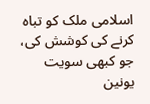اسلامی ملک کو تباہ کرنے کی کوشش کی، جو کبھی سویت یونین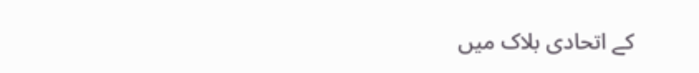کے اتحادی بلاک میں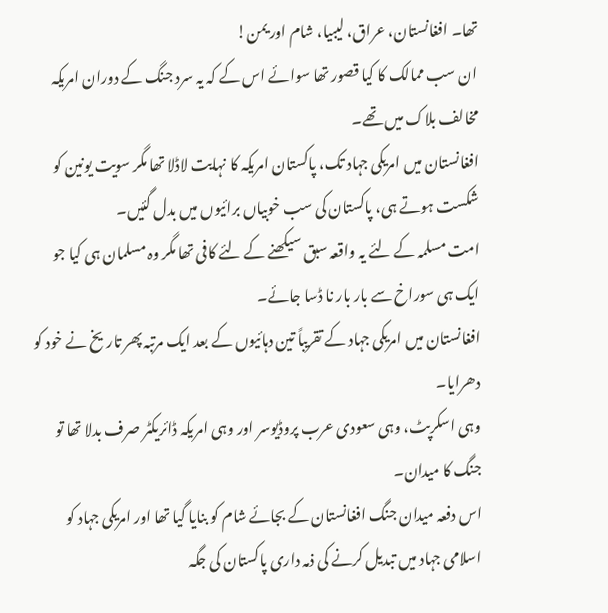تھا۔ افغانستان، عراق، لیبیا، شام اور یمن!
ان سب ممالک کا کیا قصور تھا سوائے اس کے کہ یہ سرد جنگ کے دوران امریکہ مخالف بلاک میں تھے۔
افغانستان میں امریکی جہاد تک، پاکستان امریکہ کا نہایت لاڈلا تھا مگر سویت یونین کو شکست ہوتے ہی، پاکستان کی سب خوبیاں برائیوں میں بدل گئیں۔
امت مسلمہ کے لئے یہ واقعہ سبق سیکھنے کے لئے کافی تھا مگر وہ مسلمان ہی کیا جو ایک ہی سوراخ سے بار بار نا ڈسا جائے۔
افغانستان میں امریکی جہاد کے تقریباً تین دہائیوں کے بعد ایک مرتبہ پھر تاریخ نے خود کو دھرایا۔
وہی اسکرپٹ، وہی سعودی عرب پروڈیوسر اور وہی امریکہ ڈائریکٹر صرف بدلا تھا تو جنگ کا میدان۔
اس دفعہ میدان جنگ افغانستان کے بجائے شام کو بنایا گیا تھا اور امریکی جہاد کو اسلامی جہاد میں تبدیل کرنے کی ذمہ داری پاکستان کی جگہ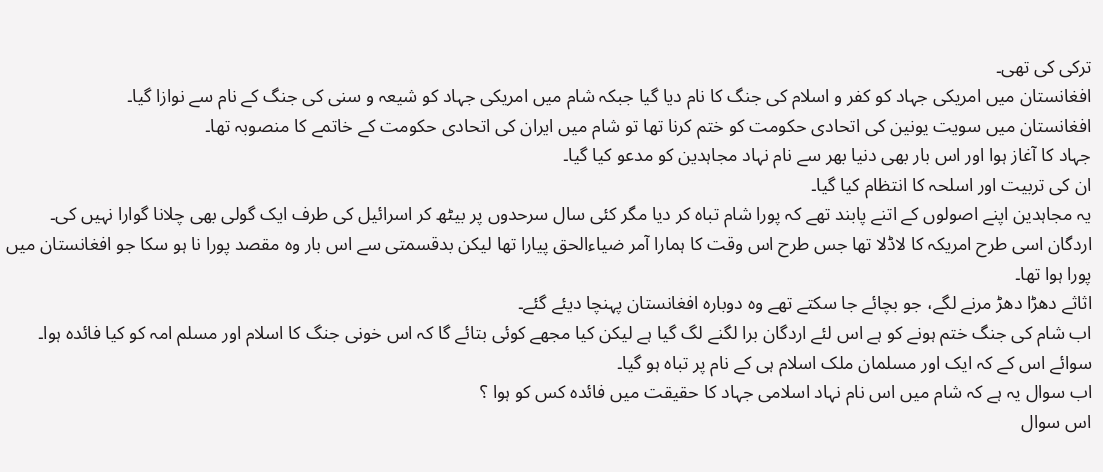ترکی کی تھی۔
افغانستان میں امریکی جہاد کو کفر و اسلام کی جنگ کا نام دیا گیا جبکہ شام میں امریکی جہاد کو شیعہ و سنی کی جنگ کے نام سے نوازا گیا۔
افغانستان میں سویت یونین کی اتحادی حکومت کو ختم کرنا تھا تو شام میں ایران کی اتحادی حکومت کے خاتمے کا منصوبہ تھا۔
جہاد کا آغاز ہوا اور اس بار بھی دنیا بھر سے نام نہاد مجاہدین کو مدعو کیا گیا۔
ان کی تربیت اور اسلحہ کا انتظام کیا گیا۔
یہ مجاہدین اپنے اصولوں کے اتنے پابند تھے کہ پورا شام تباہ کر دیا مگر کئی سال سرحدوں پر بیٹھ کر اسرائیل کی طرف ایک گولی بھی چلانا گوارا نہیں کی۔
اردگان اسی طرح امریکہ کا لاڈلا تھا جس طرح اس وقت کا ہمارا آمر ضیاءالحق پیارا تھا لیکن بدقسمتی سے اس بار وہ مقصد پورا نا ہو سکا جو افغانستان میں پورا ہوا تھا۔
اثاثے دھڑا دھڑ مرنے لگے، جو بچائے جا سکتے تھے وہ دوبارہ افغانستان پہنچا دیئے گئے۔
اب شام کی جنگ ختم ہونے کو ہے اس لئے اردگان برا لگنے لگ گیا ہے لیکن کیا مجھے کوئی بتائے گا کہ اس خونی جنگ کا اسلام اور مسلم امہ کو کیا فائدہ ہوا۔ سوائے اس کے کہ ایک اور مسلمان ملک اسلام ہی کے نام پر تباہ ہو گیا۔
اب سوال یہ ہے کہ شام میں اس نام نہاد اسلامی جہاد کا حقیقت میں فائدہ کس کو ہوا ؟
اس سوال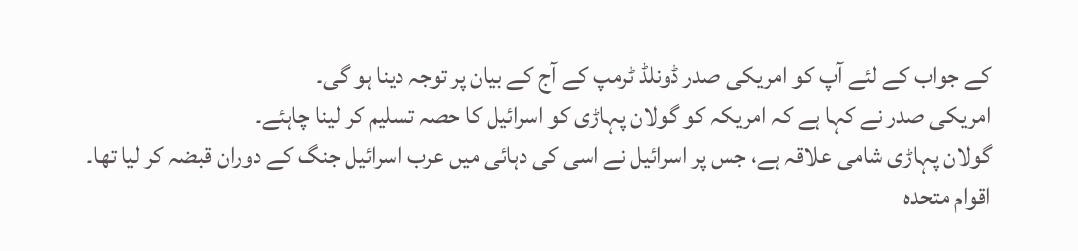کے جواب کے لئے آپ کو امریکی صدر ڈونلڈ ٹرمپ کے آج کے بیان پر توجہ دینا ہو گی۔
امریکی صدر نے کہا ہے کہ امریکہ کو گولان پہاڑی کو اسرائیل کا حصہ تسلیم کر لینا چاہئے۔
گولان پہاڑی شامی علاقہ ہے، جس پر اسرائیل نے اسی کی دہائی میں عرب اسرائیل جنگ کے دوران قبضہ کر لیا تھا۔
اقوام متحدہ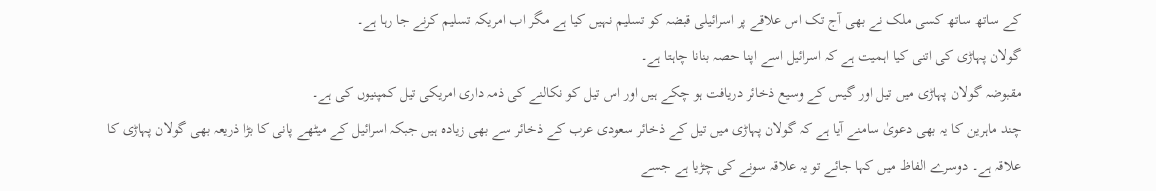کے ساتھ ساتھ کسی ملک نے بھی آج تک اس علاقے پر اسرائیلی قبضہ کو تسلیم نہیں کیا ہے مگر اب امریکہ تسلیم کرنے جا رہا ہے۔
گولان پہاڑی کی اتنی کیا اہمیت ہے کہ اسرائیل اسے اپنا حصہ بنانا چاہتا ہے۔
مقبوضہ گولان پہاڑی میں تیل اور گیس کے وسیع ذخائر دریافت ہو چکے ہیں اور اس تیل کو نکالنے کی ذمہ داری امریکی تیل کمپنیوں کی ہے۔
چند ماہرین کا یہ بھی دعویٰ سامنے آیا ہے کہ گولان پہاڑی میں تیل کے ذخائر سعودی عرب کے ذخائر سے بھی زیادہ ہیں جبکہ اسرائیل کے میٹھے پانی کا بڑا ذریعہ بھی گولان پہاڑی کا علاقہ ہے۔ دوسرے الفاظ میں کہا جائے تو یہ علاقہ سونے کی چڑیا ہے جسے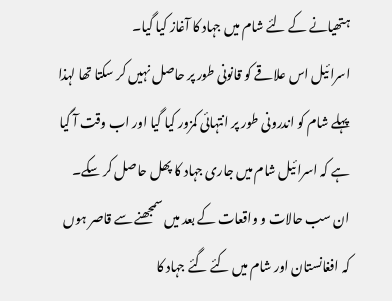ہتھیانے کے لئے شام میں جہاد کا آغاز کیا گیا۔
اسرائیل اس علاقے کو قانونی طور پر حاصل نہیں کر سکتا تھا لہذا پہلے شام کو اندرونی طور پر انتہائی کمزور کیا گیا اور اب وقت آ گیا ہے کہ اسرائیل شام میں جاری جہاد کا پھل حاصل کر سکے۔
ان سب حالات و واقعات کے بعد میں سمجھنے سے قاصر ہوں کہ افغانستان اور شام میں کئے گئے جہاد کا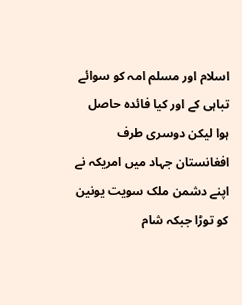اسلام اور مسلم امہ کو سوائے تباہی کے اور کیا فائدہ حاصل ہوا لیکن دوسری طرف افغانستان جہاد میں امریکہ نے اپنے دشمن ملک سویت یونین کو توڑا جبکہ شام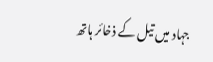جہاد میں تیل کے ذخائر ہاتھ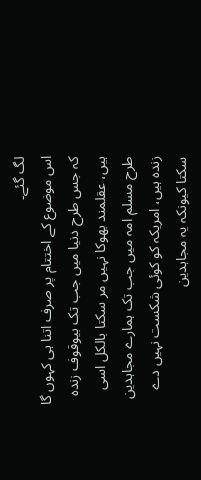لگ گئے۔
اس موضوع کے اختتام پر صرف اتنا ہی کہوں گا کہ جس طرح دنیا میں جب تک بیوقوف زندہ ہیں، عقلمند بھوکا نہیں مر سکتا بالکل اسی طرح مسلم امہ میں جب تک ہمارے مجاہدین زندہ ہیں، امریکہ کو کوئی شکست نہیں دے سکتا کیونکہ یہ مجاہدین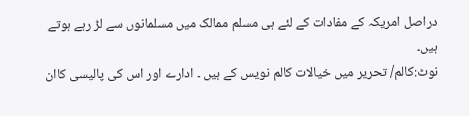دراصل امریکہ کے مفادات کے لئے ہی مسلم ممالک میں مسلمانوں سے لڑ رہے ہوتے ہیں۔
نوٹ:کالم/ تحریر میں خیالات کالم نویس کے ہیں ۔ ادارے اور اس کی پالیسی کاان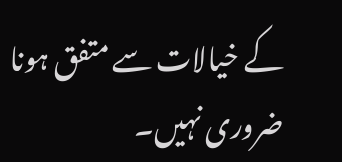کے خیالات سے متفق ہونا ضروری نہیں۔